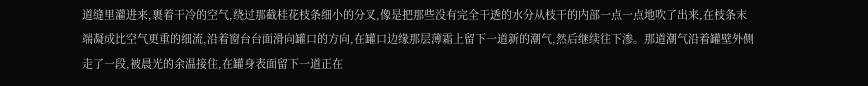道缝里灌进来,裹着干冷的空气,绕过那截桂花枝条细小的分叉,像是把那些没有完全干透的水分从枝干的内部一点一点地吹了出来,在枝条末端凝成比空气更重的细流,沿着窗台台面滑向罐口的方向,在罐口边缘那层薄霜上留下一道新的潮气,然后继续往下渗。那道潮气沿着罐壁外侧走了一段,被晨光的余温接住,在罐身表面留下一道正在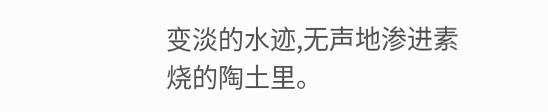变淡的水迹,无声地渗进素烧的陶土里。